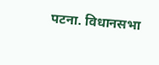पटना. विधानसभा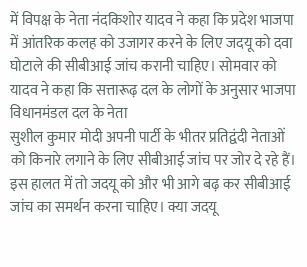में विपक्ष के नेता नंदकिशोर यादव ने कहा कि प्रदेश भाजपा में आंतरिक कलह को उजागर करने के लिए जदयू को दवा घोटाले की सीबीआई जांच करानी चाहिए। सोमवार को यादव ने कहा कि सत्तारूढ़ दल के लोगों के अनुसार भाजपा विधानमंडल दल के नेता
सुशील कुमार मोदी अपनी पार्टी के भीतर प्रतिद्वंदी नेताओं को किनारे लगाने के लिए सीबीआई जांच पर जोर दे रहे हैं। इस हालत में तो जदयू को और भी आगे बढ़ कर सीबीआई जांच का समर्थन करना चाहिए। क्या जदयू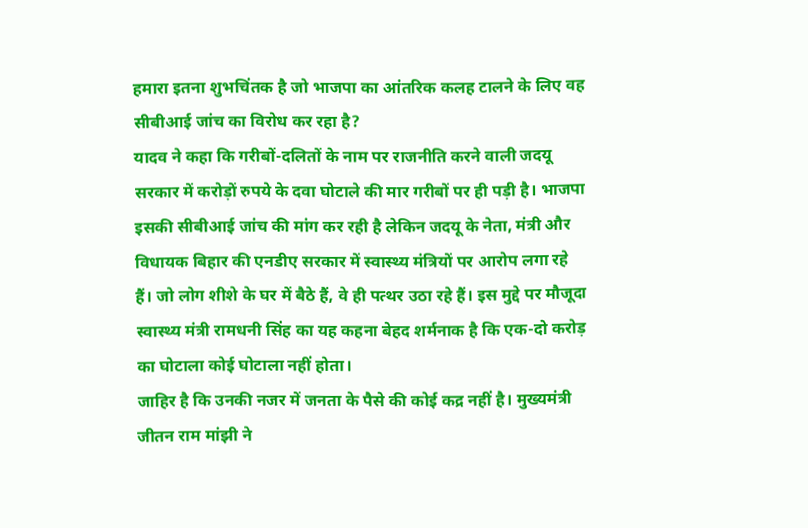हमारा इतना शुभचिंतक है जो भाजपा का आंतरिक कलह टालने के लिए वह सीबीआई जांच का विरोध कर रहा है?
यादव ने कहा कि गरीबों-दलितों के नाम पर राजनीति करने वाली जदयू सरकार में करोड़ों रुपये के दवा घोटाले की मार गरीबों पर ही पड़ी है। भाजपा इसकी सीबीआई जांच की मांग कर रही है लेकिन जदयू के नेता, मंत्री और विधायक बिहार की एनडीए सरकार में स्वास्थ्य मंत्रियों पर आरोप लगा रहे हैं। जो लोग शीशे के घर में बैठे हैं, वे ही पत्थर उठा रहे हैं। इस मुद्दे पर मौजूदा स्वास्थ्य मंत्री रामधनी सिंह का यह कहना बेहद शर्मनाक है कि एक-दो करोड़ का घोटाला कोई घोटाला नहीं होता।
जाहिर है कि उनकी नजर में जनता के पैसे की कोई कद्र नहीं है। मुख्यमंत्री जीतन राम मांझी ने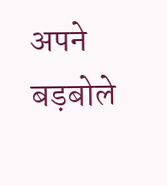अपने बड़बोले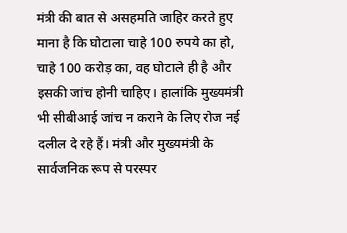मंत्री की बात से असहमति जाहिर करते हुए माना है कि घोटाला चाहे 100 रुपये का हो, चाहे 100 करोड़ का, वह घोटाले ही है और इसकी जांच होनी चाहिए। हालांकि मुख्यमंत्री भी सीबीआई जांच न कराने के लिए रोज नई दलील दे रहे हैं। मंत्री और मुख्यमंत्री के सार्वजनिक रूप से परस्पर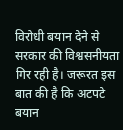विरोधी बयान देने से सरकार की विश्वसनीयता गिर रही है। जरूरत इस बात की है कि अटपटे बयान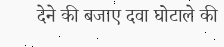देने की बजाए दवा घोटाले की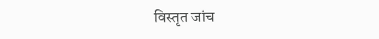विस्तृत जांच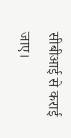सीबीआई से कराई जाए।